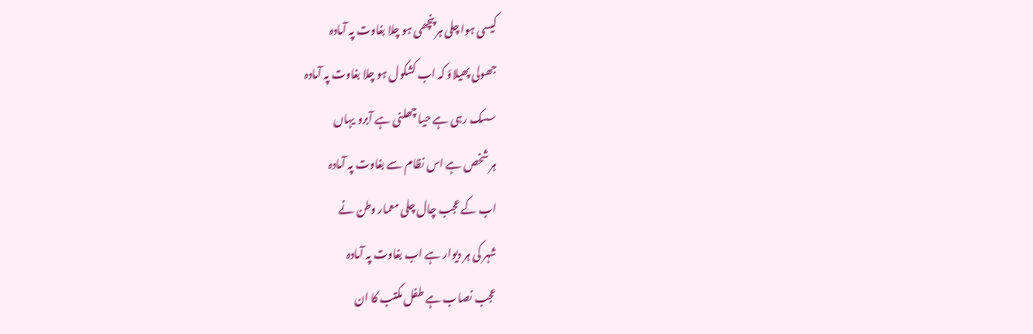کیسی ہوا چلی ہر پنچھی ہو چلا بغاوت پہ آمادہ
جھولی پھیلاؤ کہ اب کشکول ہو چلا بغاوت پہ آمادہ
سسک رہی ہے حیا چھلنی ہے آبرو یہاں
ہر شخص ہے اس نظام سے بغاوت پہ آمادہ
اب کے عجب چال چلی معمار وطن نے
شہر کی ہر دیوار ہے اب بغاوت پہ آمادہ
عجب نصاب ہے طفل مکتب کا ان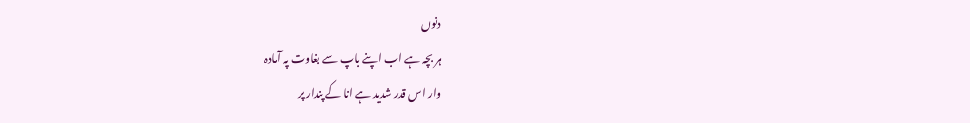دنوں
ہر بچہ ہے اب اپنے باپ سے بغاوت پہ آمادہ
وار اس قدر شدید ہے انا کے پندار پر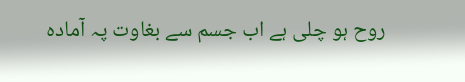روح ہو چلی ہے اب جسم سے بغاوت پہ آمادہ